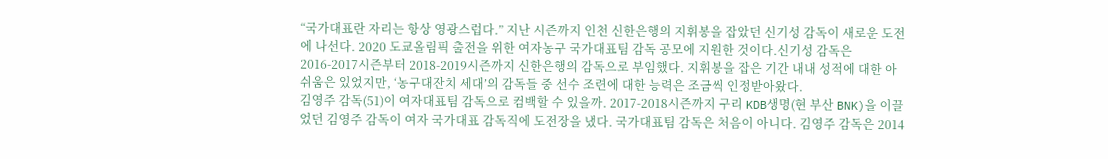“국가대표란 자리는 항상 영광스럽다.” 지난 시즌까지 인천 신한은행의 지휘봉을 잡았던 신기성 감독이 새로운 도전에 나선다. 2020 도쿄올림픽 출전을 위한 여자농구 국가대표팀 감독 공모에 지원한 것이다.신기성 감독은 2016-2017시즌부터 2018-2019시즌까지 신한은행의 감독으로 부임했다. 지휘봉을 잡은 기간 내내 성적에 대한 아쉬움은 있었지만, ‘농구대잔치 세대’의 감독들 중 선수 조련에 대한 능력은 조금씩 인정받아왔다.
김영주 감독(51)이 여자대표팀 감독으로 컴백할 수 있을까. 2017-2018시즌까지 구리 KDB생명(현 부산 BNK)을 이끌었던 김영주 감독이 여자 국가대표 감독직에 도전장을 냈다. 국가대표팀 감독은 처음이 아니다. 김영주 감독은 2014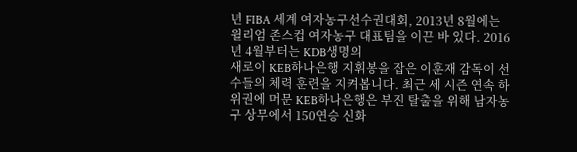년 FIBA 세계 여자농구선수권대회, 2013년 8월에는 윌리엄 존스컵 여자농구 대표팀을 이끈 바 있다. 2016년 4월부터는 KDB생명의
새로이 KEB하나은행 지휘봉을 잡은 이훈재 감독이 선수들의 체력 훈련을 지켜봅니다. 최근 세 시즌 연속 하위권에 머문 KEB하나은행은 부진 탈출을 위해 남자농구 상무에서 150연승 신화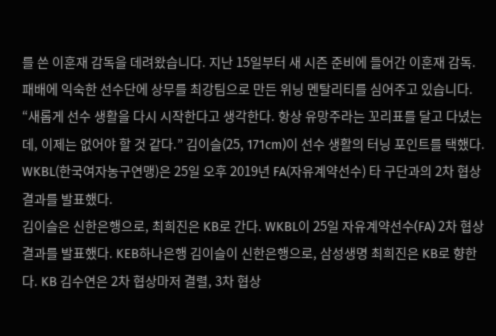를 쓴 이훈재 감독을 데려왔습니다. 지난 15일부터 새 시즌 준비에 들어간 이훈재 감독. 패배에 익숙한 선수단에 상무를 최강팀으로 만든 위닝 멘탈리티를 심어주고 있습니다.
“새롭게 선수 생활을 다시 시작한다고 생각한다. 항상 유망주라는 꼬리표를 달고 다녔는데, 이제는 없어야 할 것 같다.” 김이슬(25, 171cm)이 선수 생활의 터닝 포인트를 택했다. WKBL(한국여자농구연맹)은 25일 오후 2019년 FA(자유계약선수) 타 구단과의 2차 협상 결과를 발표했다.
김이슬은 신한은행으로, 최희진은 KB로 간다. WKBL이 25일 자유계약선수(FA) 2차 협상 결과를 발표했다. KEB하나은행 김이슬이 신한은행으로, 삼성생명 최희진은 KB로 향한다. KB 김수연은 2차 협상마저 결렬, 3차 협상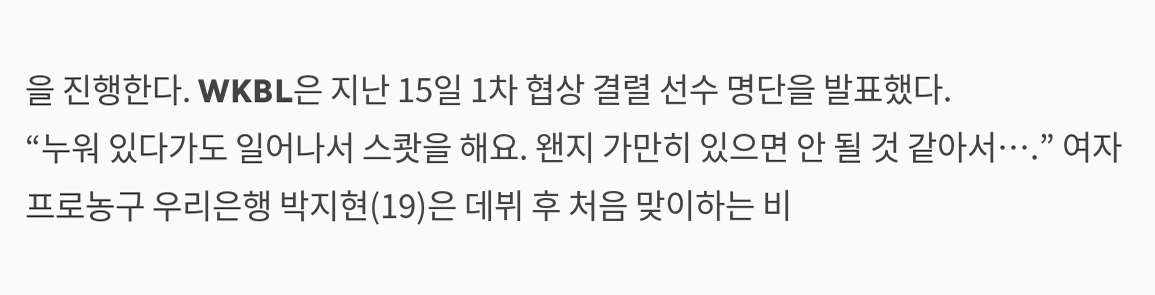을 진행한다. WKBL은 지난 15일 1차 협상 결렬 선수 명단을 발표했다.
“누워 있다가도 일어나서 스쾃을 해요. 왠지 가만히 있으면 안 될 것 같아서….” 여자프로농구 우리은행 박지현(19)은 데뷔 후 처음 맞이하는 비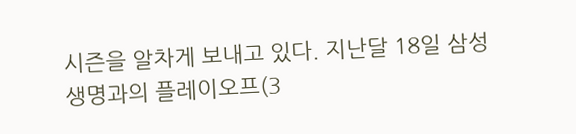시즌을 알차게 보내고 있다. 지난달 18일 삼성생명과의 플레이오프(3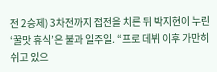전 2승제) 3차전까지 접전을 치른 뒤 박지현이 누린 ‘꿀맛 휴식’은 불과 일주일. “프로 데뷔 이후 가만히 쉬고 있으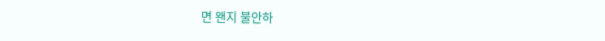면 왠지 불안하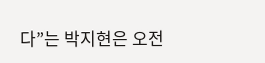다”는 박지현은 오전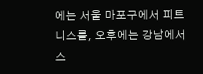에는 서울 마포구에서 피트니스를, 오후에는 강남에서 스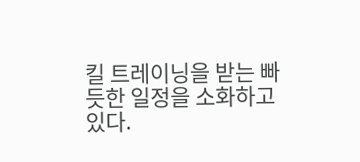킬 트레이닝을 받는 빠듯한 일정을 소화하고 있다.